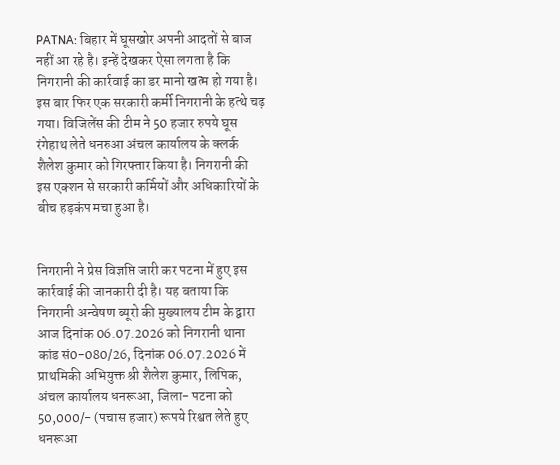PATNA: बिहार में घूसखोर अपनी आदतों से बाज नहीं आ रहे है। इन्हें देखकर ऐसा लगता है कि निगरानी की कार्रवाई का डर मानो खत्म हो गया है। इस बार फिर एक सरकारी कर्मी निगरानी के हत्थे चढ़ गया। विजिलेंस की टीम ने 50 हजार रुपये घूस रंगेहाथ लेते धनरुआ अंचल कार्यालय के क्लर्क शैलेश कुमार को गिरफ्तार किया है। निगरानी की इस एक्शन से सरकारी कर्मियों और अधिकारियों के बीच हड़कंप मचा हुआ है।


निगरानी ने प्रेस विज्ञप्ति जारी कर पटना में हुए इस कार्रवाई की जानकारी दी है। यह बताया कि निगरानी अन्वेषण ब्यूरो की मुख्यालय टीम के द्वारा आज दिनांक 06.07.2026 को निगरानी थाना कांड सं0-080/26, दिनांक 06.07.2026 में प्राथमिकी अभियुक्त श्री शैलेश कुमार, लिपिक, अंचल कार्यालय धनरूआ, जिला- पटना को 50,000/- (पचास हजार) रूपये रिश्वत लेते हुए धनरूआ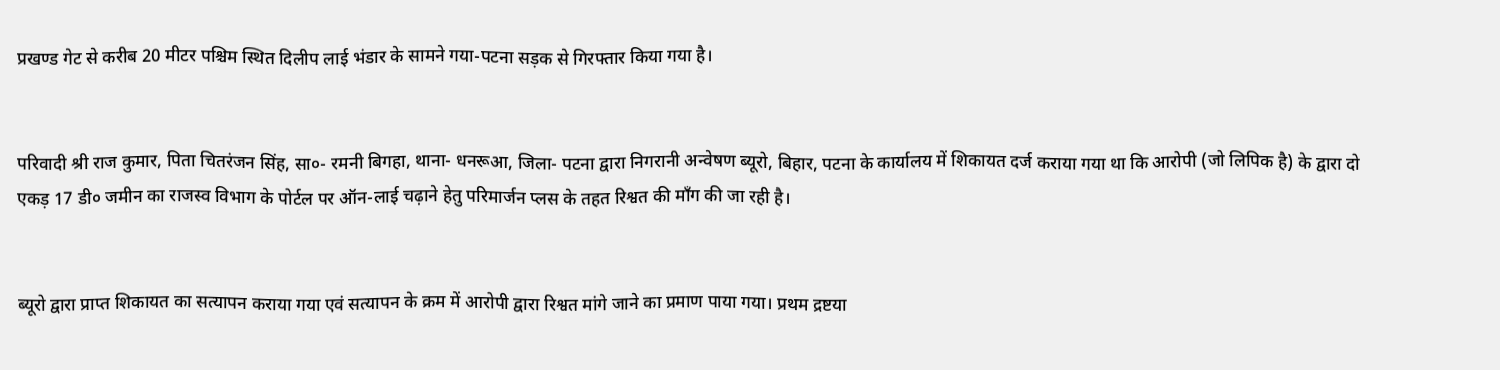प्रखण्ड गेट से करीब 20 मीटर पश्चिम स्थित दिलीप लाई भंडार के सामने गया-पटना सड़क से गिरफ्तार किया गया है।


परिवादी श्री राज कुमार, पिता चितरंजन सिंह, सा०- रमनी बिगहा, थाना- धनरूआ, जिला- पटना द्वारा निगरानी अन्वेषण ब्यूरो, बिहार, पटना के कार्यालय में शिकायत दर्ज कराया गया था कि आरोपी (जो लिपिक है) के द्वारा दो एकड़ 17 डी० जमीन का राजस्व विभाग के पोर्टल पर ऑन-लाई चढ़ाने हेतु परिमार्जन प्लस के तहत रिश्वत की माँग की जा रही है।


ब्यूरो द्वारा प्राप्त शिकायत का सत्यापन कराया गया एवं सत्यापन के क्रम में आरोपी द्वारा रिश्वत मांगे जाने का प्रमाण पाया गया। प्रथम द्रष्टया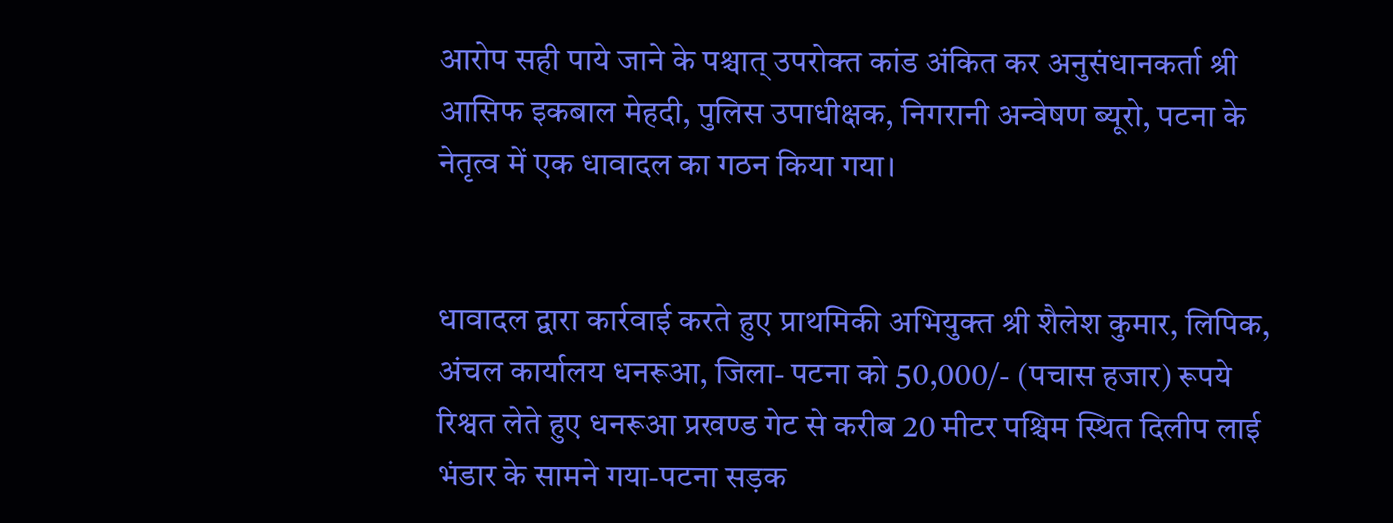आरोप सही पाये जाने के पश्चात् उपरोक्त कांड अंकित कर अनुसंधानकर्ता श्री आसिफ इकबाल मेहदी, पुलिस उपाधीक्षक, निगरानी अन्वेषण ब्यूरो, पटना के नेतृत्व में एक धावादल का गठन किया गया।


धावादल द्वारा कार्रवाई करते हुए प्राथमिकी अभियुक्त श्री शैलेश कुमार, लिपिक, अंचल कार्यालय धनरूआ, जिला- पटना को 50,000/- (पचास हजार) रूपये रिश्वत लेते हुए धनरूआ प्रखण्ड गेट से करीब 20 मीटर पश्चिम स्थित दिलीप लाई भंडार के सामने गया-पटना सड़क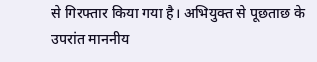से गिरफ्तार किया गया है। अभियुक्त से पूछताछ के उपरांत माननीय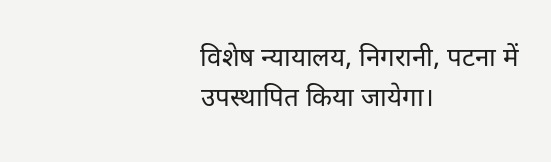विशेष न्यायालय, निगरानी, पटना में उपस्थापित किया जायेगा।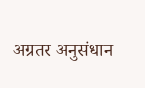अग्रतर अनुसंधान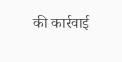की कार्रवाई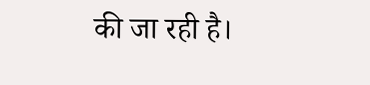की जा रही है।